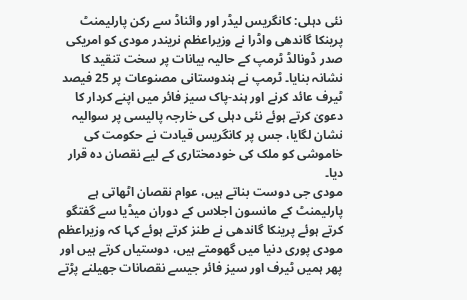نئی دہلی: کانگریس لیڈر اور وائناڈ سے رکن پارلیمنٹ پرینکا گاندھی واڈرا نے وزیراعظم نریندر مودی کو امریکی صدر ڈونالڈ ٹرمپ کے حالیہ بیانات پر سخت تنقید کا نشانہ بنایا۔ ٹرمپ نے ہندوستانی مصنوعات پر 25 فیصد ٹیرف عائد کرنے اور ہند-پاک سیز فائر میں اپنے کردار کا دعویٰ کرتے ہوئے نئی دہلی کی خارجہ پالیسی پر سوالیہ نشان لگایا، جس پر کانگریس قیادت نے حکومت کی خاموشی کو ملک کی خودمختاری کے لیے نقصان دہ قرار دیا۔
مودی جی دوست بناتے ہیں، عوام نقصان اٹھاتی ہے
پارلیمنٹ کے مانسون اجلاس کے دوران میڈیا سے گفتگو کرتے ہوئے پرینکا گاندھی نے طنز کرتے ہوئے کہا کہ وزیراعظم مودی پوری دنیا میں گھومتے ہیں، دوستیاں کرتے ہیں اور پھر ہمیں ٹیرف اور سیز فائر جیسے نقصانات جھیلنے پڑتے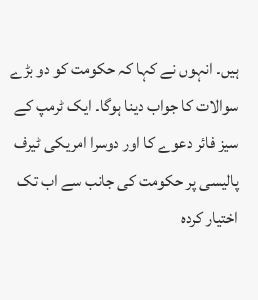ہیں۔ انہوں نے کہا کہ حکومت کو دو بڑے سوالات کا جواب دینا ہوگا۔ ایک ٹرمپ کے سیز فائر دعوے کا اور دوسرا امریکی ٹیرف پالیسی پر حکومت کی جانب سے اب تک اختیار کردہ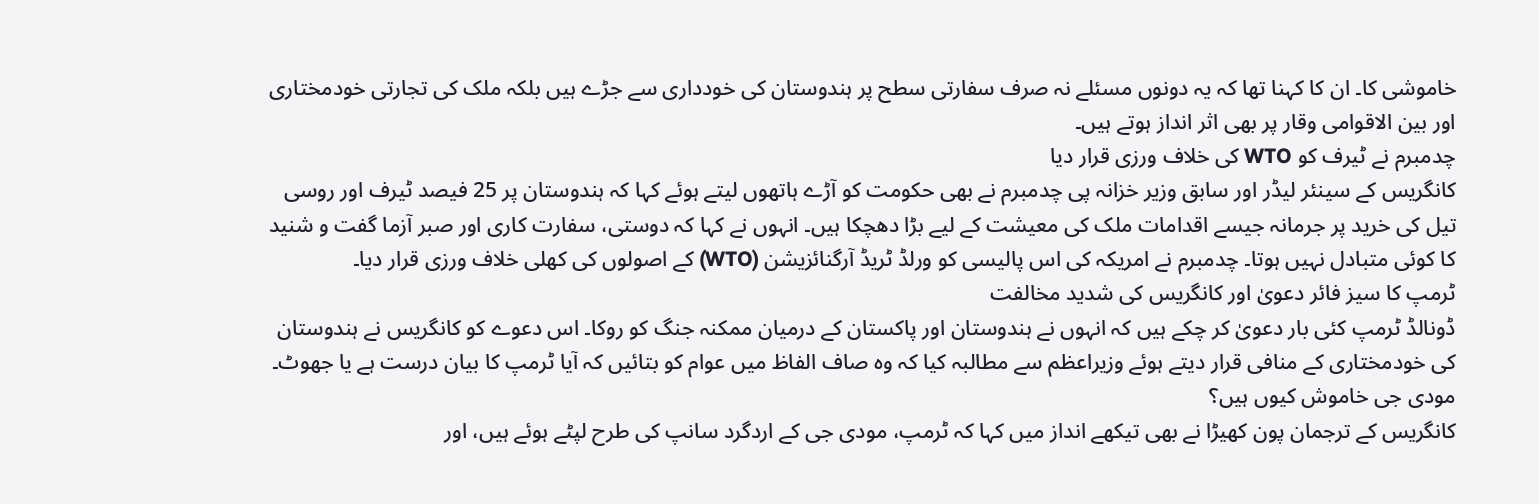خاموشی کا۔ ان کا کہنا تھا کہ یہ دونوں مسئلے نہ صرف سفارتی سطح پر ہندوستان کی خودداری سے جڑے ہیں بلکہ ملک کی تجارتی خودمختاری اور بین الاقوامی وقار پر بھی اثر انداز ہوتے ہیں۔
چدمبرم نے ٹیرف کو WTO کی خلاف ورزی قرار دیا
کانگریس کے سینئر لیڈر اور سابق وزیر خزانہ پی چدمبرم نے بھی حکومت کو آڑے ہاتھوں لیتے ہوئے کہا کہ ہندوستان پر 25 فیصد ٹیرف اور روسی تیل کی خرید پر جرمانہ جیسے اقدامات ملک کی معیشت کے لیے بڑا دھچکا ہیں۔ انہوں نے کہا کہ دوستی، سفارت کاری اور صبر آزما گفت و شنید کا کوئی متبادل نہیں ہوتا۔ چدمبرم نے امریکہ کی اس پالیسی کو ورلڈ ٹریڈ آرگنائزیشن (WTO) کے اصولوں کی کھلی خلاف ورزی قرار دیا۔
ٹرمپ کا سیز فائر دعویٰ اور کانگریس کی شدید مخالفت
ڈونالڈ ٹرمپ کئی بار دعویٰ کر چکے ہیں کہ انہوں نے ہندوستان اور پاکستان کے درمیان ممکنہ جنگ کو روکا۔ اس دعوے کو کانگریس نے ہندوستان کی خودمختاری کے منافی قرار دیتے ہوئے وزیراعظم سے مطالبہ کیا کہ وہ صاف الفاظ میں عوام کو بتائیں کہ آیا ٹرمپ کا بیان درست ہے یا جھوٹ۔
مودی جی خاموش کیوں ہیں؟
کانگریس کے ترجمان پون کھیڑا نے بھی تیکھے انداز میں کہا کہ ٹرمپ، مودی جی کے اردگرد سانپ کی طرح لپٹے ہوئے ہیں، اور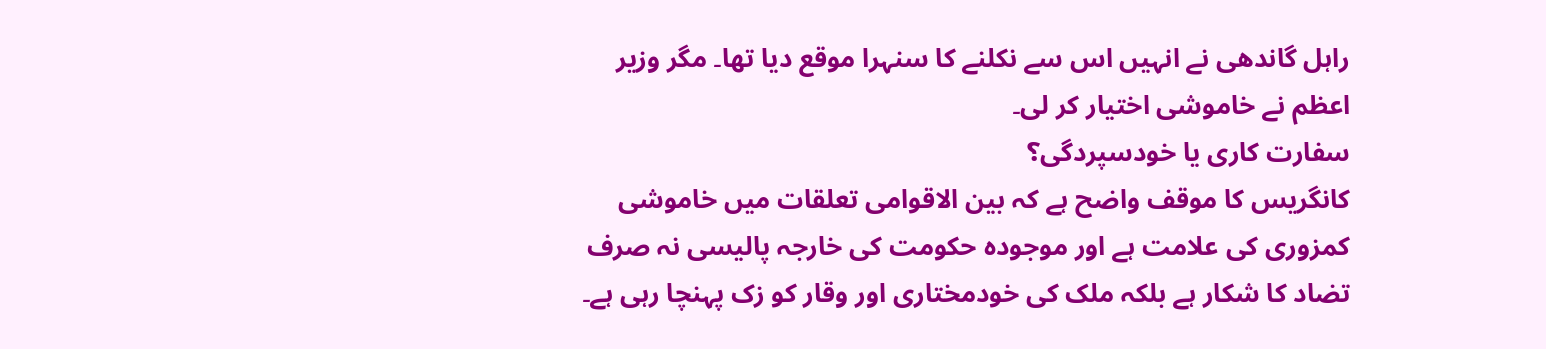راہل گاندھی نے انہیں اس سے نکلنے کا سنہرا موقع دیا تھا۔ مگر وزیر اعظم نے خاموشی اختیار کر لی۔
سفارت کاری یا خودسپردگی؟
کانگریس کا موقف واضح ہے کہ بین الاقوامی تعلقات میں خاموشی کمزوری کی علامت ہے اور موجودہ حکومت کی خارجہ پالیسی نہ صرف تضاد کا شکار ہے بلکہ ملک کی خودمختاری اور وقار کو زک پہنچا رہی ہے۔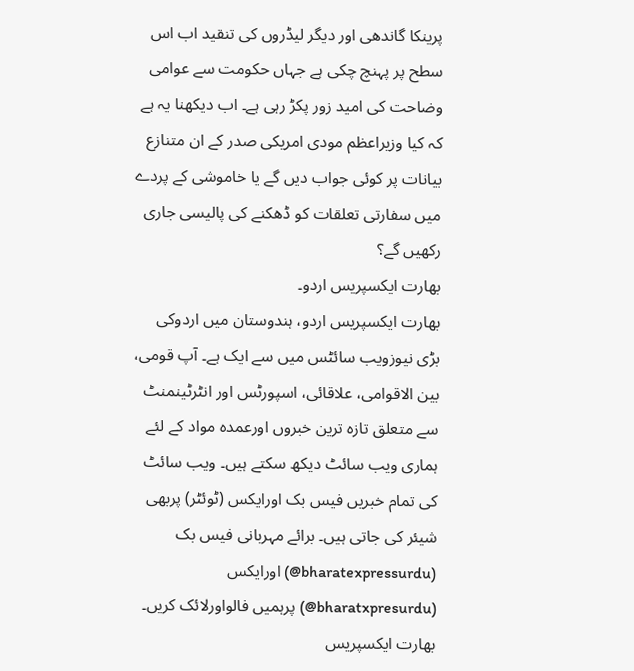پرینکا گاندھی اور دیگر لیڈروں کی تنقید اب اس سطح پر پہنچ چکی ہے جہاں حکومت سے عوامی وضاحت کی امید زور پکڑ رہی ہے۔ اب دیکھنا یہ ہے کہ کیا وزیراعظم مودی امریکی صدر کے ان متنازع بیانات پر کوئی جواب دیں گے یا خاموشی کے پردے میں سفارتی تعلقات کو ڈھکنے کی پالیسی جاری رکھیں گے؟
بھارت ایکسپریس اردو۔
بھارت ایکسپریس اردو، ہندوستان میں اردوکی بڑی نیوزویب سائٹس میں سے ایک ہے۔ آپ قومی، بین الاقوامی، علاقائی، اسپورٹس اور انٹرٹینمنٹ سے متعلق تازہ ترین خبروں اورعمدہ مواد کے لئے ہماری ویب سائٹ دیکھ سکتے ہیں۔ ویب سائٹ کی تمام خبریں فیس بک اورایکس (ٹوئٹر) پربھی شیئر کی جاتی ہیں۔ برائے مہربانی فیس بک (bharatexpressurdu@) اورایکس (bharatxpresurdu@) پرہمیں فالواورلائک کریں۔ بھارت ایکسپریس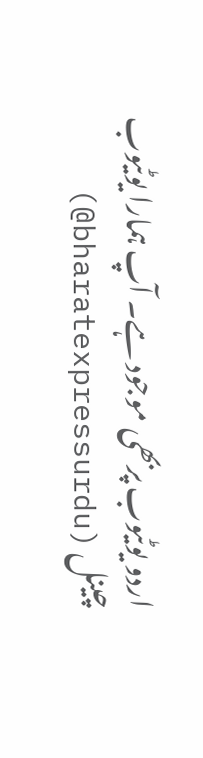اردو یوٹیوب پربھی موجود ہے۔ آپ ہمارا یوٹیوب چینل (bharatexpressurdu@)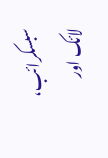سبسکرائب، لائک اور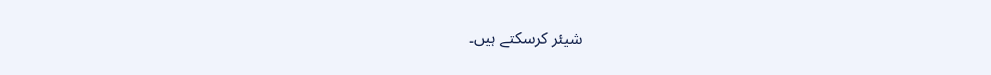شیئر کرسکتے ہیں۔